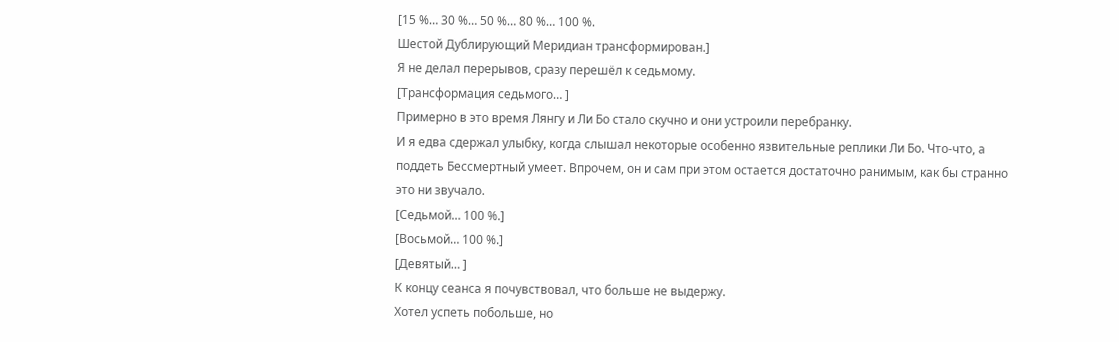[15 %… 30 %… 50 %… 80 %… 100 %.
Шестой Дублирующий Меридиан трансформирован.]
Я не делал перерывов, сразу перешёл к седьмому.
[Трансформация седьмого… ]
Примерно в это время Лянгу и Ли Бо стало скучно и они устроили перебранку.
И я едва сдержал улыбку, когда слышал некоторые особенно язвительные реплики Ли Бо. Что-что, а поддеть Бессмертный умеет. Впрочем, он и сам при этом остается достаточно ранимым, как бы странно это ни звучало.
[Седьмой… 100 %.]
[Восьмой… 100 %.]
[Девятый… ]
К концу сеанса я почувствовал, что больше не выдержу.
Хотел успеть побольше, но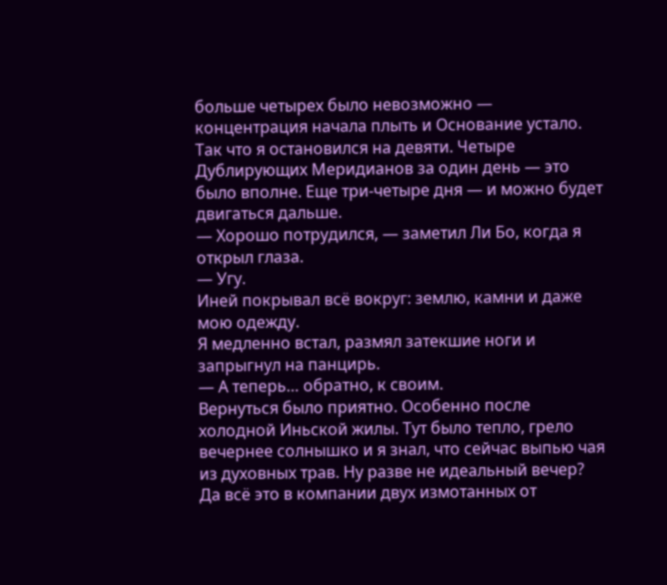больше четырех было невозможно — концентрация начала плыть и Основание устало.
Так что я остановился на девяти. Четыре Дублирующих Меридианов за один день — это было вполне. Еще три-четыре дня — и можно будет двигаться дальше.
— Хорошо потрудился, — заметил Ли Бо, когда я открыл глаза.
— Угу.
Иней покрывал всё вокруг: землю, камни и даже мою одежду.
Я медленно встал, размял затекшие ноги и запрыгнул на панцирь.
— А теперь… обратно, к своим.
Вернуться было приятно. Особенно после холодной Иньской жилы. Тут было тепло, грело вечернее солнышко и я знал, что сейчас выпью чая из духовных трав. Ну разве не идеальный вечер?
Да всё это в компании двух измотанных от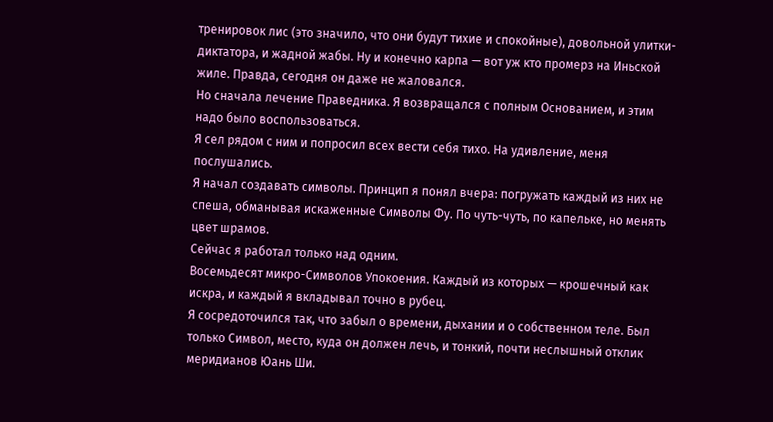тренировок лис (это значило, что они будут тихие и спокойные), довольной улитки-диктатора, и жадной жабы. Ну и конечно карпа — вот уж кто промерз на Иньской жиле. Правда, сегодня он даже не жаловался.
Но сначала лечение Праведника. Я возвращался с полным Основанием, и этим надо было воспользоваться.
Я сел рядом с ним и попросил всех вести себя тихо. На удивление, меня послушались.
Я начал создавать символы. Принцип я понял вчера: погружать каждый из них не спеша, обманывая искаженные Символы Фу. По чуть-чуть, по капельке, но менять цвет шрамов.
Сейчас я работал только над одним.
Восемьдесят микро-Символов Упокоения. Каждый из которых — крошечный как искра, и каждый я вкладывал точно в рубец.
Я сосредоточился так, что забыл о времени, дыхании и о собственном теле. Был только Символ, место, куда он должен лечь, и тонкий, почти неслышный отклик меридианов Юань Ши.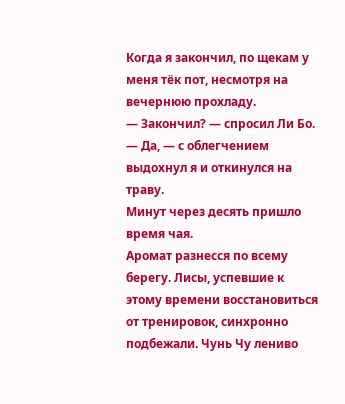Когда я закончил, по щекам у меня тёк пот, несмотря на вечернюю прохладу.
— Закончил? — спросил Ли Бо.
— Да, — с облегчением выдохнул я и откинулся на траву.
Минут через десять пришло время чая.
Аромат разнесся по всему берегу. Лисы, успевшие к этому времени восстановиться от тренировок, синхронно подбежали. Чунь Чу лениво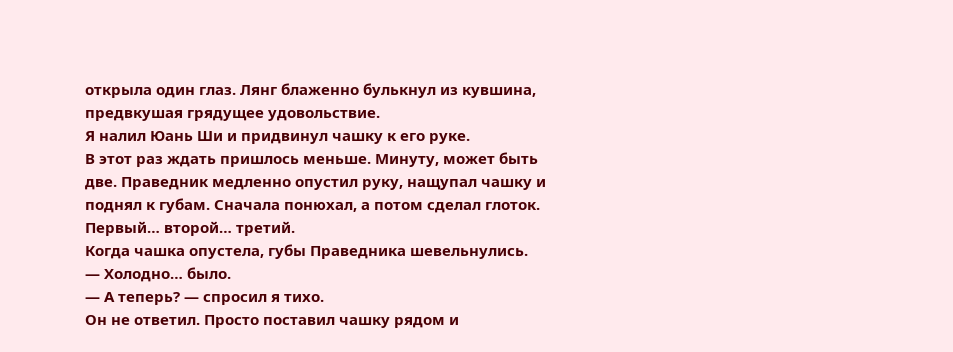открыла один глаз. Лянг блаженно булькнул из кувшина, предвкушая грядущее удовольствие.
Я налил Юань Ши и придвинул чашку к его руке.
В этот раз ждать пришлось меньше. Минуту, может быть две. Праведник медленно опустил руку, нащупал чашку и поднял к губам. Сначала понюхал, а потом сделал глоток. Первый… второй… третий.
Когда чашка опустела, губы Праведника шевельнулись.
— Холодно… было.
— А теперь? — спросил я тихо.
Он не ответил. Просто поставил чашку рядом и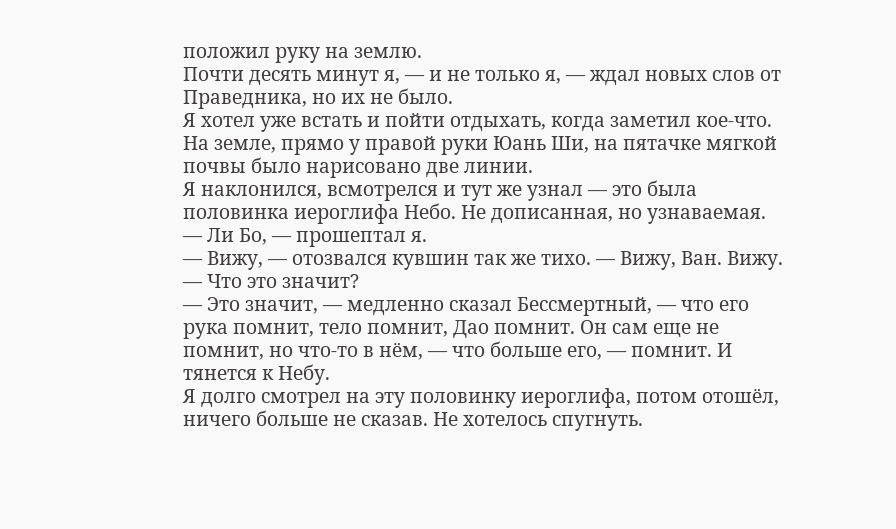положил руку на землю.
Почти десять минут я, — и не только я, — ждал новых слов от Праведника, но их не было.
Я хотел уже встать и пойти отдыхать, когда заметил кое-что.
На земле, прямо у правой руки Юань Ши, на пятачке мягкой почвы было нарисовано две линии.
Я наклонился, всмотрелся и тут же узнал — это была половинка иероглифа Небо. Не дописанная, но узнаваемая.
— Ли Бо, — прошептал я.
— Вижу, — отозвался кувшин так же тихо. — Вижу, Ван. Вижу.
— Что это значит?
— Это значит, — медленно сказал Бессмертный, — что его рука помнит, тело помнит, Дао помнит. Он сам еще не помнит, но что-то в нём, — что больше его, — помнит. И тянется к Небу.
Я долго смотрел на эту половинку иероглифа, потом отошёл, ничего больше не сказав. Не хотелось спугнуть.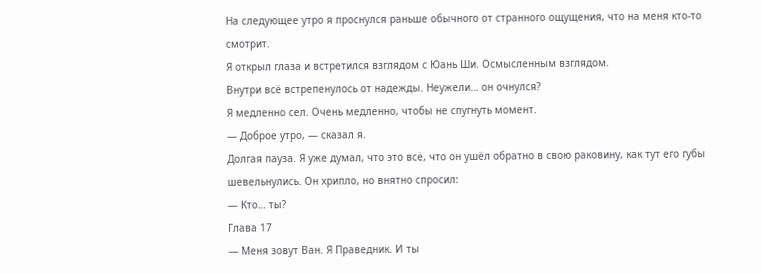На следующее утро я проснулся раньше обычного от странного ощущения, что на меня кто-то смотрит.
Я открыл глаза и встретился взглядом с Юань Ши. Осмысленным взглядом.
Внутри всё встрепенулось от надежды. Неужели… он очнулся?
Я медленно сел. Очень медленно, чтобы не спугнуть момент.
— Доброе утро, — сказал я.
Долгая пауза. Я уже думал, что это всё, что он ушёл обратно в свою раковину, как тут его губы шевельнулись. Он хрипло, но внятно спросил:
— Кто… ты?
Глава 17
— Меня зовут Ван. Я Праведник. И ты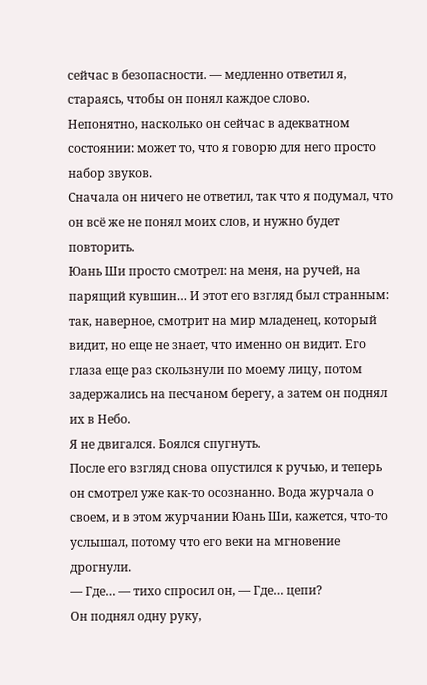сейчас в безопасности. — медленно ответил я, стараясь, чтобы он понял каждое слово.
Непонятно, насколько он сейчас в адекватном состоянии: может то, что я говорю для него просто набор звуков.
Сначала он ничего не ответил, так что я подумал, что он всё же не понял моих слов, и нужно будет повторить.
Юань Ши просто смотрел: на меня, на ручей, на парящий кувшин… И этот его взгляд был странным: так, наверное, смотрит на мир младенец, который видит, но еще не знает, что именно он видит. Его глаза еще раз скользнули по моему лицу, потом задержались на песчаном берегу, а затем он поднял их в Небо.
Я не двигался. Боялся спугнуть.
После его взгляд снова опустился к ручью, и теперь он смотрел уже как-то осознанно. Вода журчала о своем, и в этом журчании Юань Ши, кажется, что-то услышал, потому что его веки на мгновение дрогнули.
— Где… — тихо спросил он, — Где… цепи?
Он поднял одну руку,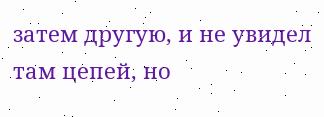затем другую, и не увидел там цепей, но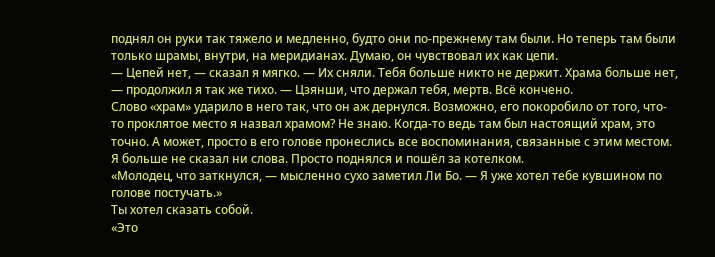поднял он руки так тяжело и медленно, будто они по-прежнему там были. Но теперь там были только шрамы, внутри, на меридианах. Думаю, он чувствовал их как цепи.
— Цепей нет, — сказал я мягко. — Их сняли. Тебя больше никто не держит. Храма больше нет, — продолжил я так же тихо. — Цзянши, что держал тебя, мертв. Всё кончено.
Слово «храм» ударило в него так, что он аж дернулся. Возможно, его покоробило от того, что-то проклятое место я назвал храмом? Не знаю. Когда-то ведь там был настоящий храм, это точно. А может, просто в его голове пронеслись все воспоминания, связанные с этим местом.
Я больше не сказал ни слова. Просто поднялся и пошёл за котелком.
«Молодец, что заткнулся, — мысленно сухо заметил Ли Бо. — Я уже хотел тебе кувшином по голове постучать.»
Ты хотел сказать собой.
«Это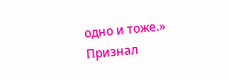одно и тоже.»
Признал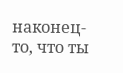наконец-то, что ты